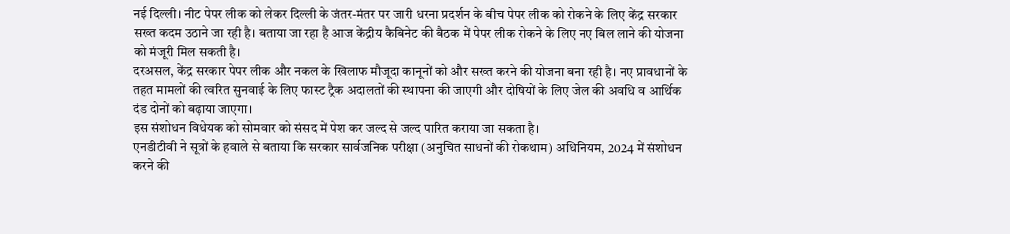नई दिल्ली। नीट पेपर लीक को लेकर दिल्ली के जंतर-मंतर पर जारी धरना प्रदर्शन के बीच पेपर लीक को रोकने के लिए केंद्र सरकार सख्त कदम उठाने जा रही है। बताया जा रहा है आज केंद्रीय कैबिनेट की बैठक में पेपर लीक रोकने के लिए नए बिल लाने की योजना को मंजूरी मिल सकती है।
दरअसल, केंद्र सरकार पेपर लीक और नकल के खिलाफ मौजूदा कानूनों को और सख्त करने की योजना बना रही है। नए प्रावधानों के तहत मामलों की त्वरित सुनवाई के लिए फास्ट ट्रैक अदालतों की स्थापना की जाएगी और दोषियों के लिए जेल की अवधि व आर्थिक दंड दोनों को बढ़ाया जाएगा।
इस संशोधन विधेयक को सोमवार को संसद में पेश कर जल्द से जल्द पारित कराया जा सकता है।
एनडीटीवी ने सूत्रों के हवाले से बताया कि सरकार सार्वजनिक परीक्षा (अनुचित साधनों की रोकथाम) अधिनियम, 2024 में संशोधन करने की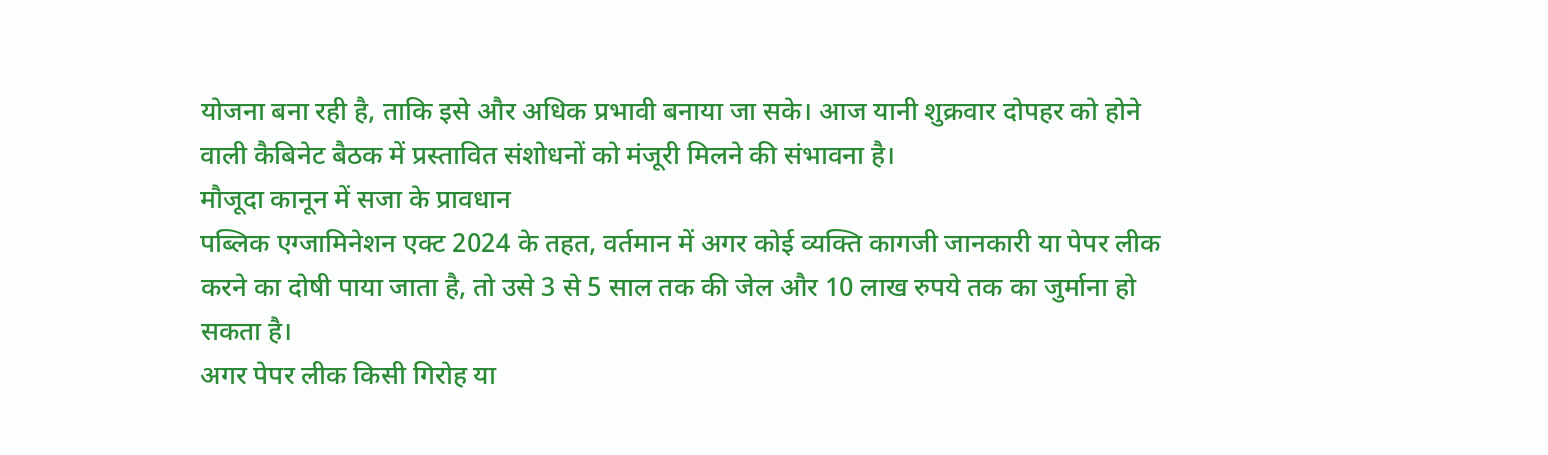योजना बना रही है, ताकि इसे और अधिक प्रभावी बनाया जा सके। आज यानी शुक्रवार दोपहर को होने वाली कैबिनेट बैठक में प्रस्तावित संशोधनों को मंजूरी मिलने की संभावना है।
मौजूदा कानून में सजा के प्रावधान
पब्लिक एग्जामिनेशन एक्ट 2024 के तहत, वर्तमान में अगर कोई व्यक्ति कागजी जानकारी या पेपर लीक करने का दोषी पाया जाता है, तो उसे 3 से 5 साल तक की जेल और 10 लाख रुपये तक का जुर्माना हो सकता है।
अगर पेपर लीक किसी गिरोह या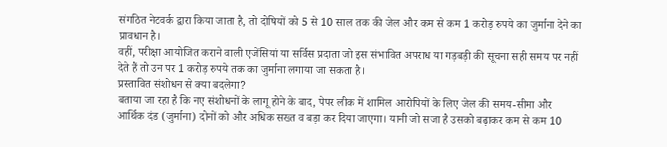संगठित नेटवर्क द्वारा किया जाता है, तो दोषियों को 5 से 10 साल तक की जेल और कम से कम 1 करोड़ रुपये का जुर्माना देने का प्रावधान है।
वहीं, परीक्षा आयोजित कराने वाली एजेंसियां या सर्विस प्रदाता जो इस संभावित अपराध या गड़बड़ी की सूचना सही समय पर नहीं देते हैं तो उन पर 1 करोड़ रुपये तक का जुर्माना लगाया जा सकता है।
प्रस्तावित संशोधन से क्या बदलेगा?
बताया जा रहा है कि नए संशोधनों के लागू होने के बाद, पेपर लीक में शामिल आरोपियों के लिए जेल की समय-सीमा और आर्थिक दंड (जुर्माना) दोनों को और अधिक सख्त व बड़ा कर दिया जाएगा। यानी जो सजा है उसको बढ़ाकर कम से कम 10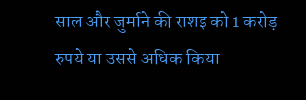साल और जुर्माने की राशइ को 1 करोड़ रुपये या उससे अधिक किया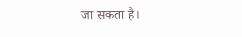जा सकता है।